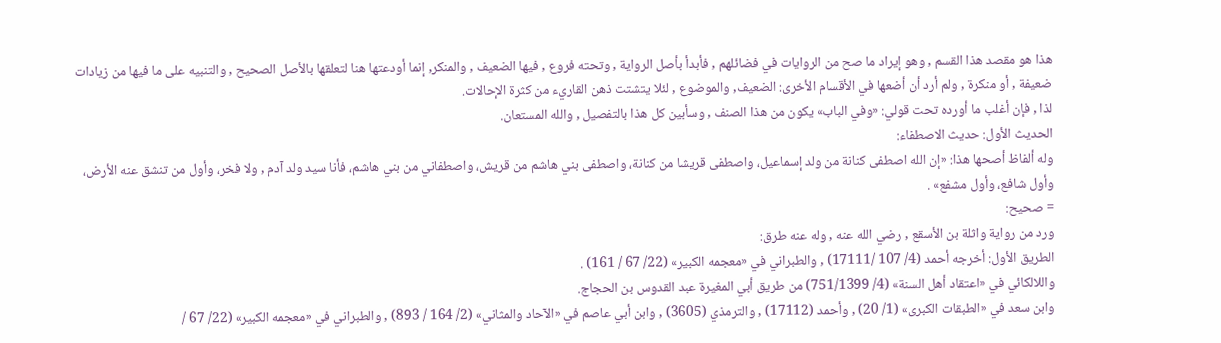هذا هو مقصد هذا القسم , وهو إيراد ما صح من الروايات في فضائلهم , فأبدأ بأصل الرواية , وتحته فروع , فيها الضعيف , والمنكر, إنما أودعتها هنا لتعلقها بالأصل الصحيح , والتنبيه على ما فيها من زيادات ضعيفة , أو منكرة , ولم أرد أن أضعها في الأقسام الأخرى: الضعيف, والموضوع , لئلا يتشتت ذهن القاريء من كثرة الإحالات.
لذا , فإن أغلب ما أورده تحت قولي: «وفي الباب» يكون من هذا الصنف , وسأبين كل هذا بالتفصيل , والله المستعان.
الحديث الأول: حديث الاصطفاء:
وله ألفاظ أصحها هذا: «إن الله اصطفى كنانة من ولد إسماعيل، واصطفى قريشا من كنانة، واصطفى بني هاشم من قريش، واصطفاني من بني هاشم، فأنا سيد ولد آدم , ولا فخر، وأول من تنشق عنه الأرض، وأول شافع، وأول مشفع» .
= صحيح:
ورد من رواية واثلة بن الأسقع , رضي الله عنه , وله عنه طرق:
الطريق الأول: أخرجه أحمد (4/ 107 /17111) , والطبراني في «معجمه الكبير» (22/ 67 / 161) .
واللالكائي في «اعتقاد أهل السنة» (4/ 751/1399) من طريق أبي المغيرة عبد القدوس بن الحجاج.
وابن سعد في «الطبقات الكبرى» (1/ 20) , وأحمد (17112) , والترمذي (3605) , وابن أبي عاصم في «الآحاد والمثاني» (2/ 164 / 893) , والطبراني في «معجمه الكبير» (22/ 67 /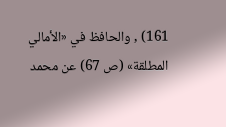161) , والحافظ في «الأمالي المطلقة» (ص 67) عن محمد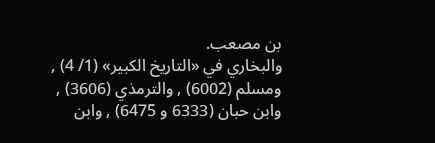بن مصعب.
والبخاري في «التاريخ الكبير» (1/ 4) , ومسلم (6002) , والترمذي (3606) , وابن حبان (6333 و 6475) , وابن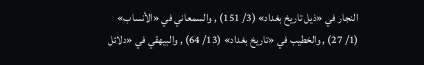النجار في «ذيل تاريخ بغداد» (3/ 151) , والسمعاني في «الأنساب» (1/ 27) , والخطيب في «تاريخ بغداد» (13/ 64) , والبيهقي في «دلائل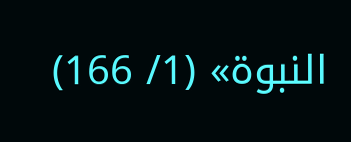النبوة» (1/ 166)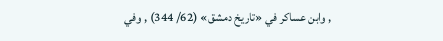, وابن عساكر في «تاريخ دمشق» (62/ 344) , وفي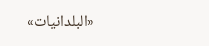«البلدانيات»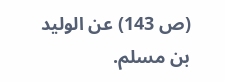(ص 143) عن الوليد بن مسلم.